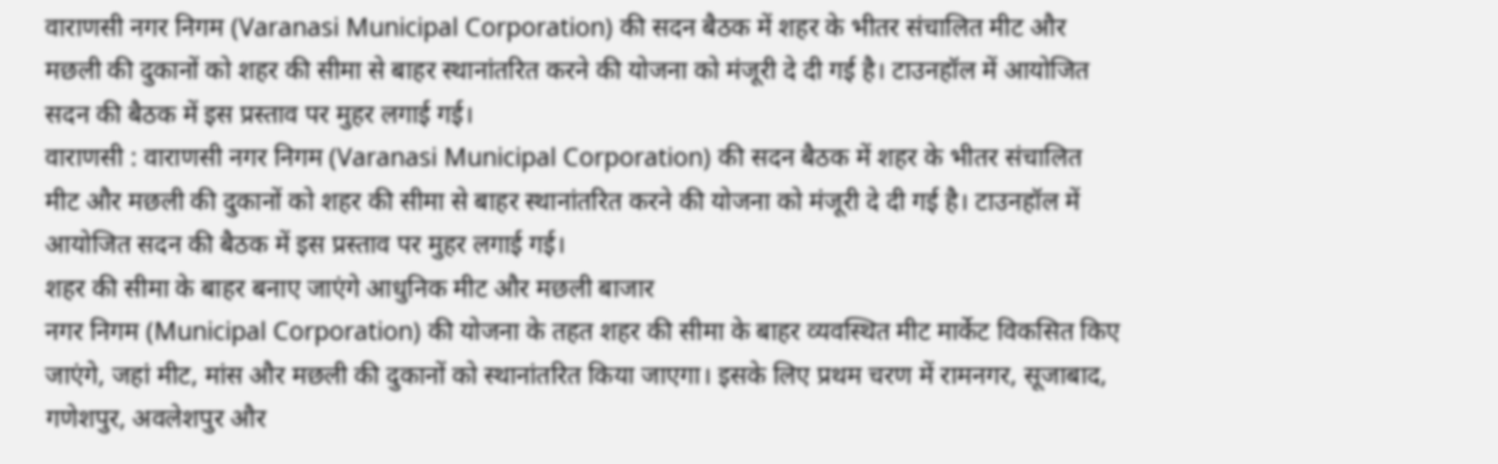वाराणसी नगर निगम (Varanasi Municipal Corporation) की सदन बैठक में शहर के भीतर संचालित मीट और मछली की दुकानों को शहर की सीमा से बाहर स्थानांतरित करने की योजना को मंजूरी दे दी गई है। टाउनहॉल में आयोजित सदन की बैठक में इस प्रस्ताव पर मुहर लगाई गई।
वाराणसी : वाराणसी नगर निगम (Varanasi Municipal Corporation) की सदन बैठक में शहर के भीतर संचालित मीट और मछली की दुकानों को शहर की सीमा से बाहर स्थानांतरित करने की योजना को मंजूरी दे दी गई है। टाउनहॉल में आयोजित सदन की बैठक में इस प्रस्ताव पर मुहर लगाई गई।
शहर की सीमा के बाहर बनाए जाएंगे आधुनिक मीट और मछली बाजार
नगर निगम (Municipal Corporation) की योजना के तहत शहर की सीमा के बाहर व्यवस्थित मीट मार्केट विकसित किए जाएंगे, जहां मीट, मांस और मछली की दुकानों को स्थानांतरित किया जाएगा। इसके लिए प्रथम चरण में रामनगर, सूजाबाद, गणेशपुर, अवलेशपुर और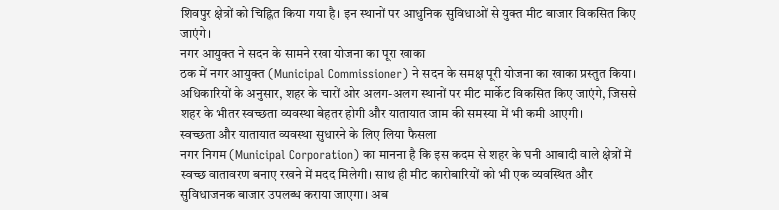शिवपुर क्षेत्रों को चिह्नित किया गया है। इन स्थानों पर आधुनिक सुविधाओं से युक्त मीट बाजार विकसित किए जाएंगे।
नगर आयुक्त ने सदन के सामने रखा योजना का पूरा खाका
ठक में नगर आयुक्त (Municipal Commissioner) ने सदन के समक्ष पूरी योजना का खाका प्रस्तुत किया। अधिकारियों के अनुसार, शहर के चारों ओर अलग-अलग स्थानों पर मीट मार्केट विकसित किए जाएंगे, जिससे शहर के भीतर स्वच्छता व्यवस्था बेहतर होगी और यातायात जाम की समस्या में भी कमी आएगी।
स्वच्छता और यातायात व्यवस्था सुधारने के लिए लिया फैसला
नगर निगम (Municipal Corporation) का मानना है कि इस कदम से शहर के घनी आबादी वाले क्षेत्रों में स्वच्छ वातावरण बनाए रखने में मदद मिलेगी। साथ ही मीट कारोबारियों को भी एक व्यवस्थित और सुविधाजनक बाजार उपलब्ध कराया जाएगा। अब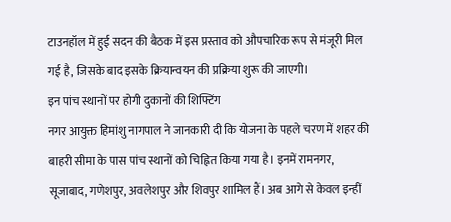टाउनहॉल में हुई सदन की बैठक में इस प्रस्ताव को औपचारिक रूप से मंजूरी मिल गई है, जिसके बाद इसके क्रियान्वयन की प्रक्रिया शुरू की जाएगी।
इन पांच स्थानों पर होगी दुकानों की शिफ्टिंग
नगर आयुक्त हिमांशु नागपाल ने जानकारी दी कि योजना के पहले चरण में शहर की बाहरी सीमा के पास पांच स्थानों को चिह्नित किया गया है। इनमें रामनगर, सूजाबाद, गणेशपुर, अवलेशपुर और शिवपुर शामिल हैं। अब आगे से केवल इन्हीं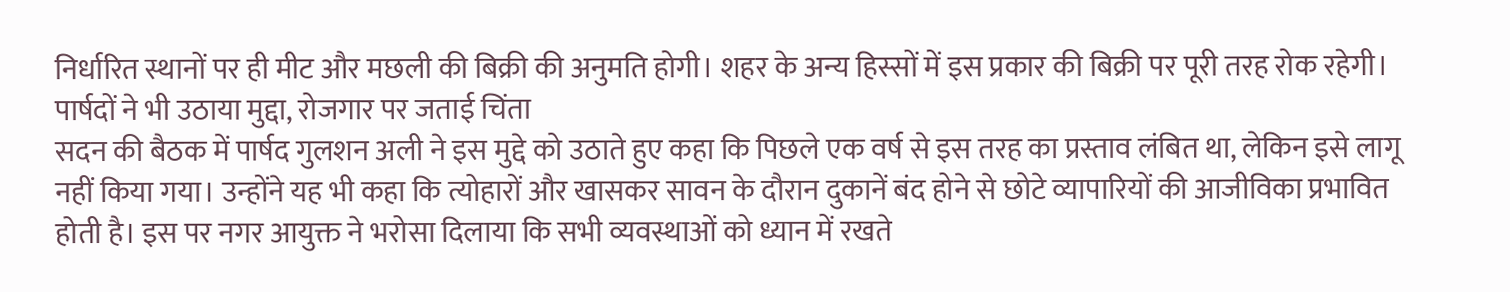निर्धारित स्थानों पर ही मीट और मछली की बिक्री की अनुमति होगी। शहर के अन्य हिस्सों में इस प्रकार की बिक्री पर पूरी तरह रोक रहेगी।
पार्षदों ने भी उठाया मुद्दा, रोजगार पर जताई चिंता
सदन की बैठक में पार्षद गुलशन अली ने इस मुद्दे को उठाते हुए कहा कि पिछले एक वर्ष से इस तरह का प्रस्ताव लंबित था, लेकिन इसे लागू नहीं किया गया। उन्होंने यह भी कहा कि त्योहारों और खासकर सावन के दौरान दुकानें बंद होने से छोटे व्यापारियों की आजीविका प्रभावित होती है। इस पर नगर आयुक्त ने भरोसा दिलाया कि सभी व्यवस्थाओं को ध्यान में रखते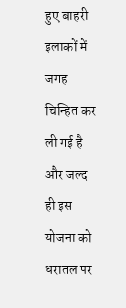हुए बाहरी इलाकों में जगह चिन्हित कर ली गई है और जल्द ही इस योजना को धरातल पर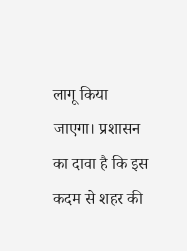लागू किया जाएगा। प्रशासन का दावा है कि इस कदम से शहर की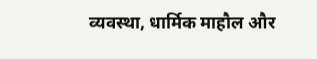व्यवस्था, धार्मिक माहौल और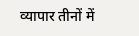व्यापार तीनों में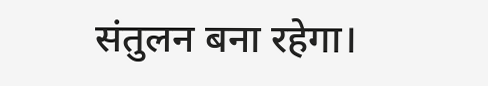संतुलन बना रहेगा।